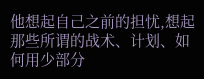他想起自己之前的担忧,想起那些所谓的战术、计划、如何用少部分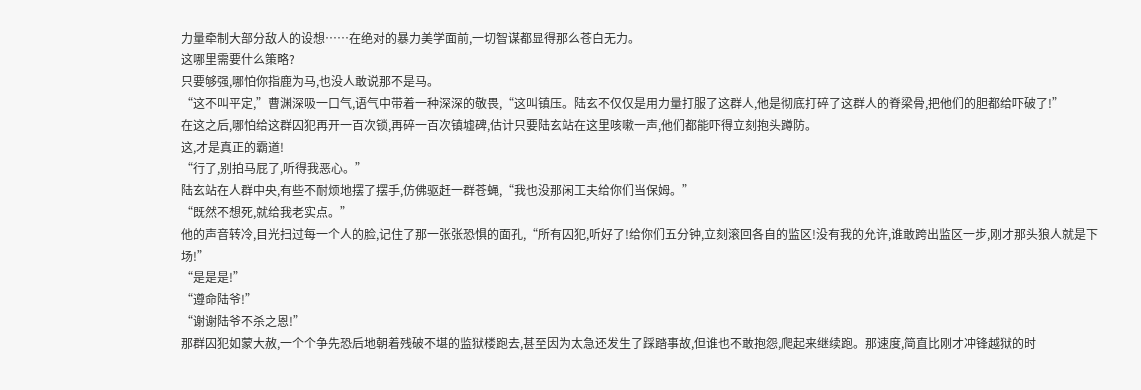力量牵制大部分敌人的设想……在绝对的暴力美学面前,一切智谋都显得那么苍白无力。
这哪里需要什么策略?
只要够强,哪怕你指鹿为马,也没人敢说那不是马。
“这不叫平定,”曹渊深吸一口气,语气中带着一种深深的敬畏,“这叫镇压。陆玄不仅仅是用力量打服了这群人,他是彻底打碎了这群人的脊梁骨,把他们的胆都给吓破了!”
在这之后,哪怕给这群囚犯再开一百次锁,再碎一百次镇墟碑,估计只要陆玄站在这里咳嗽一声,他们都能吓得立刻抱头蹲防。
这,才是真正的霸道!
“行了,别拍马屁了,听得我恶心。”
陆玄站在人群中央,有些不耐烦地摆了摆手,仿佛驱赶一群苍蝇,“我也没那闲工夫给你们当保姆。”
“既然不想死,就给我老实点。”
他的声音转冷,目光扫过每一个人的脸,记住了那一张张恐惧的面孔,“所有囚犯,听好了!给你们五分钟,立刻滚回各自的监区!没有我的允许,谁敢跨出监区一步,刚才那头狼人就是下场!”
“是是是!”
“遵命陆爷!”
“谢谢陆爷不杀之恩!”
那群囚犯如蒙大赦,一个个争先恐后地朝着残破不堪的监狱楼跑去,甚至因为太急还发生了踩踏事故,但谁也不敢抱怨,爬起来继续跑。那速度,简直比刚才冲锋越狱的时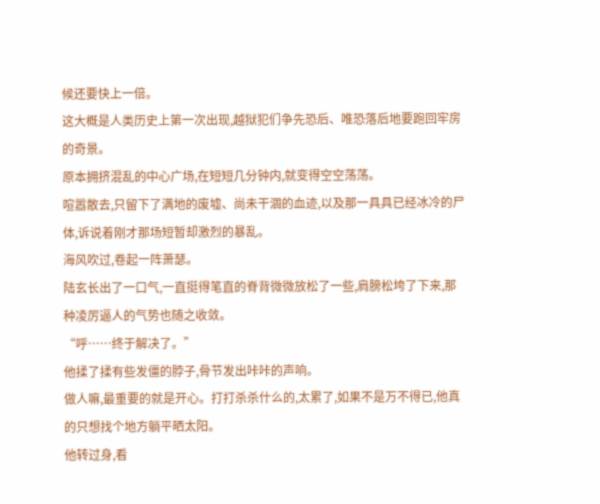候还要快上一倍。
这大概是人类历史上第一次出现,越狱犯们争先恐后、唯恐落后地要跑回牢房的奇景。
原本拥挤混乱的中心广场,在短短几分钟内,就变得空空荡荡。
喧嚣散去,只留下了满地的废墟、尚未干涸的血迹,以及那一具具已经冰冷的尸体,诉说着刚才那场短暂却激烈的暴乱。
海风吹过,卷起一阵萧瑟。
陆玄长出了一口气,一直挺得笔直的脊背微微放松了一些,肩膀松垮了下来,那种凌厉逼人的气势也随之收敛。
“呼……终于解决了。”
他揉了揉有些发僵的脖子,骨节发出咔咔的声响。
做人嘛,最重要的就是开心。打打杀杀什么的,太累了,如果不是万不得已,他真的只想找个地方躺平晒太阳。
他转过身,看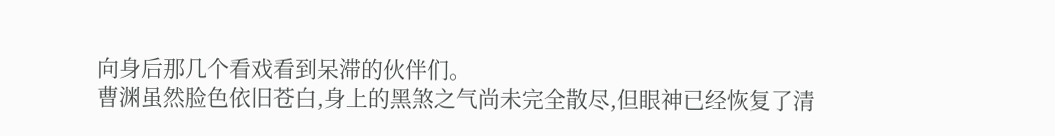向身后那几个看戏看到呆滞的伙伴们。
曹渊虽然脸色依旧苍白,身上的黑煞之气尚未完全散尽,但眼神已经恢复了清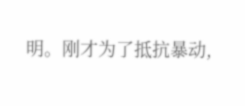明。刚才为了抵抗暴动,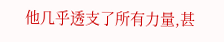他几乎透支了所有力量,甚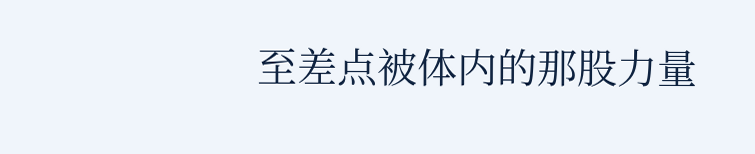至差点被体内的那股力量